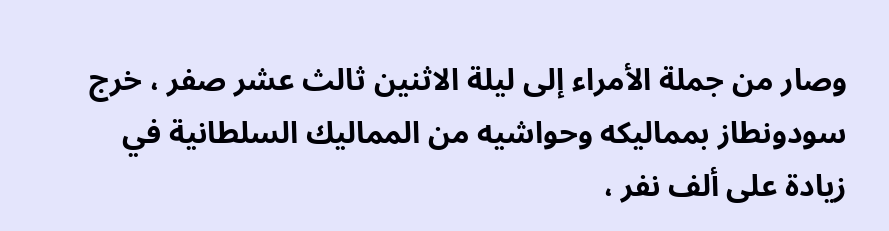وصار من جملة الأمراء إلى ليلة الاثنين ثالث عشر صفر ، خرج سودونطاز بمماليكه وحواشيه من المماليك السلطانية في زيادة على ألف نفر ،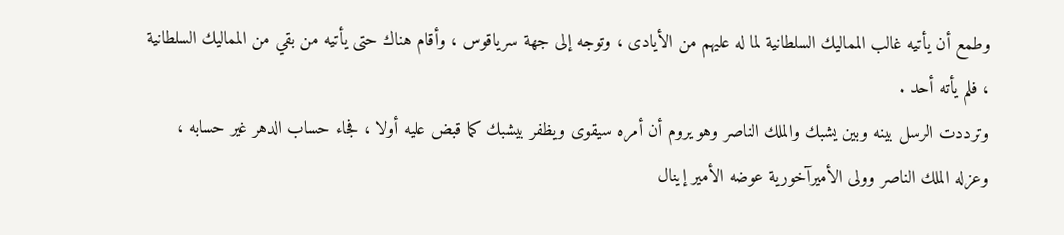وطمع أن يأتيه غالب المماليك السلطانية لما له عليهم من الأيادى ، وتوجه إلى جهة سرياقوس ، وأقام هناك حتى يأتيه من بقي من المماليك السلطانية ، فلم يأته أحد .
وترددت الرسل بينه وبين يشبك والملك الناصر وهو يروم أن أمره سيقوى ويظفر بيشبك كما قبض عليه أولا ، فجاء حساب الدهر غير حسابه ، وعزله الملك الناصر وولى الأميرآخورية عوضه الأمير إينال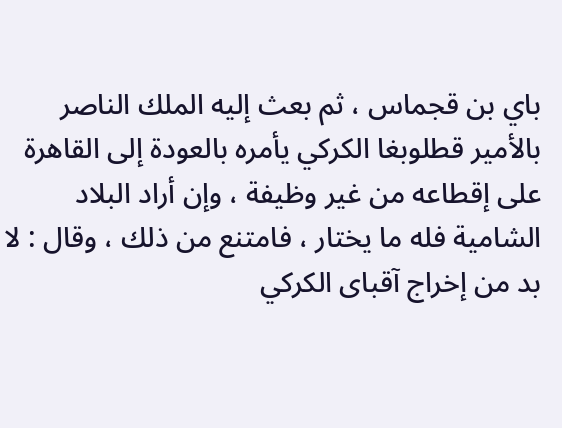باي بن قجماس ، ثم بعث إليه الملك الناصر بالأمير قطلوبغا الكركي يأمره بالعودة إلى القاهرة على إقطاعه من غير وظيفة ، وإن أراد البلاد الشامية فله ما يختار ، فامتنع من ذلك ، وقال : لا بد من إخراج آقباى الكركي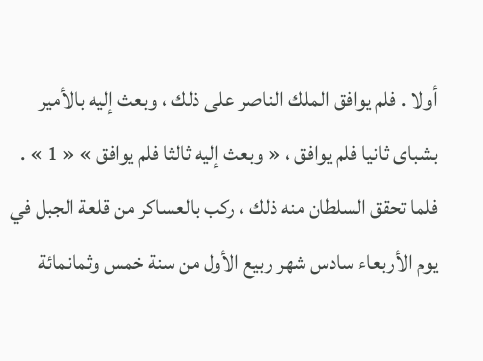أولا . فلم يوافق الملك الناصر على ذلك ، وبعث إليه بالأمير بشباى ثانيا فلم يوافق ، « وبعث إليه ثالثا فلم يوافق » « 1 » .
فلما تحقق السلطان منه ذلك ، ركب بالعساكر من قلعة الجبل في يوم الأربعاء سادس شهر ربيع الأول من سنة خمس وثمانمائة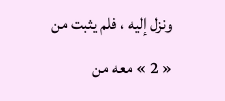ونزل إليه ، فلم يثبت من « 2 » معه من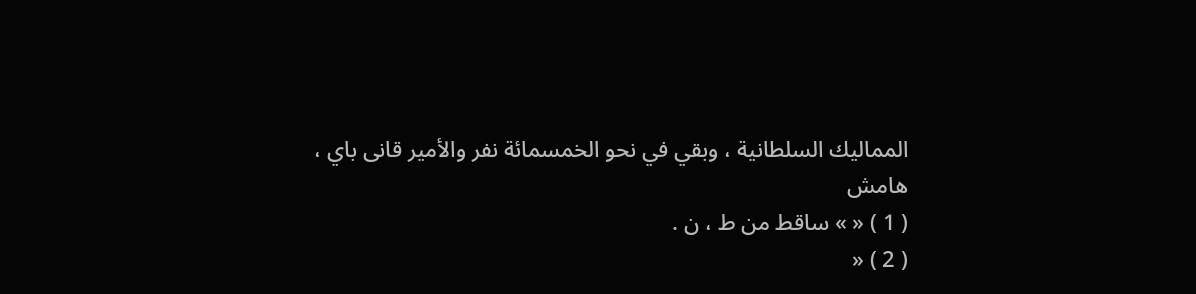المماليك السلطانية ، وبقي في نحو الخمسمائة نفر والأمير قانى باي ،
هامش
( 1 ) « » ساقط من ط ، ن .
( 2 ) «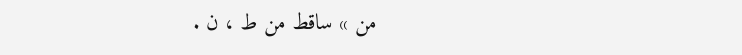من » ساقط من ط ، ن .